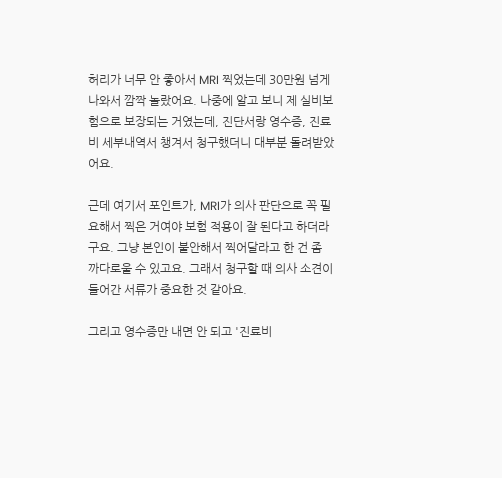허리가 너무 안 좋아서 MRI 찍었는데 30만원 넘게 나와서 깜짝 놀랐어요. 나중에 알고 보니 제 실비보험으로 보장되는 거였는데, 진단서랑 영수증, 진료비 세부내역서 챙겨서 청구했더니 대부분 돌려받았어요.

근데 여기서 포인트가, MRI가 의사 판단으로 꼭 필요해서 찍은 거여야 보험 적용이 잘 된다고 하더라구요. 그냥 본인이 불안해서 찍어달라고 한 건 좀 까다로울 수 있고요. 그래서 청구할 때 의사 소견이 들어간 서류가 중요한 것 같아요.

그리고 영수증만 내면 안 되고 '진료비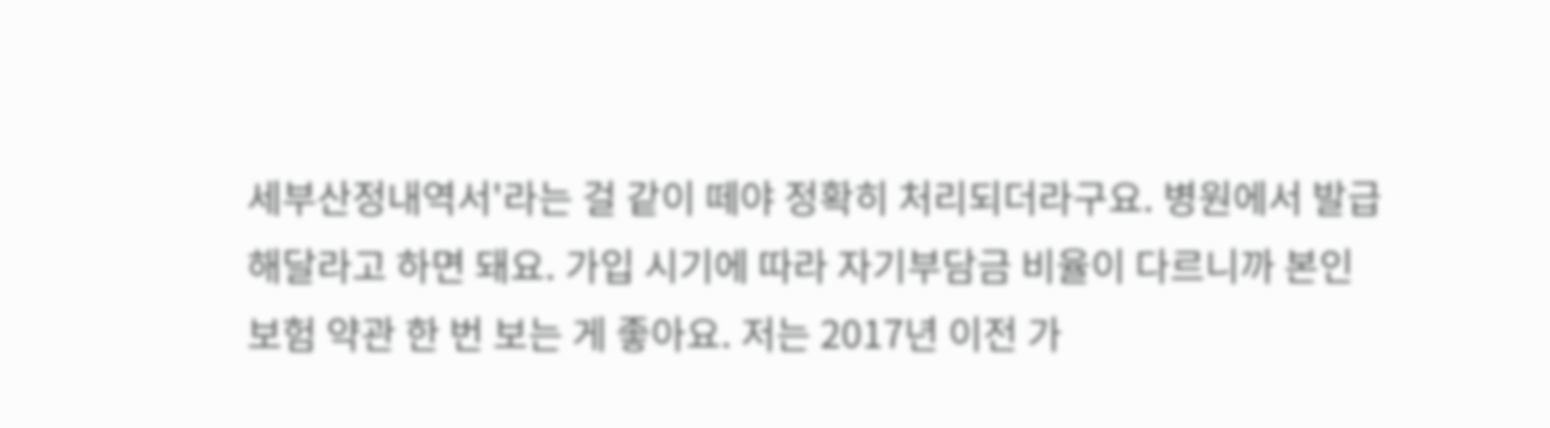세부산정내역서'라는 걸 같이 떼야 정확히 처리되더라구요. 병원에서 발급해달라고 하면 돼요. 가입 시기에 따라 자기부담금 비율이 다르니까 본인 보험 약관 한 번 보는 게 좋아요. 저는 2017년 이전 가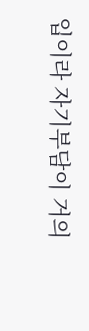입이라 자기부담이 거의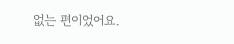없는 편이었어요.